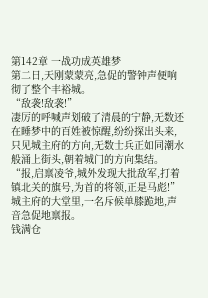第142章 一战功成英雄梦
第二日,天刚蒙蒙亮,急促的警钟声便响彻了整个丰裕城。
“敌袭!敌袭!”
凄厉的呼喊声划破了清晨的宁静,无数还在睡梦中的百姓被惊醒,纷纷探出头来,只见城主府的方向,无数士兵正如同潮水般涌上街头,朝着城门的方向集结。
“报,启禀凌爷,城外发现大批敌军,打着镇北关的旗号,为首的将领,正是马彪!”
城主府的大堂里,一名斥候单膝跪地,声音急促地禀报。
钱满仓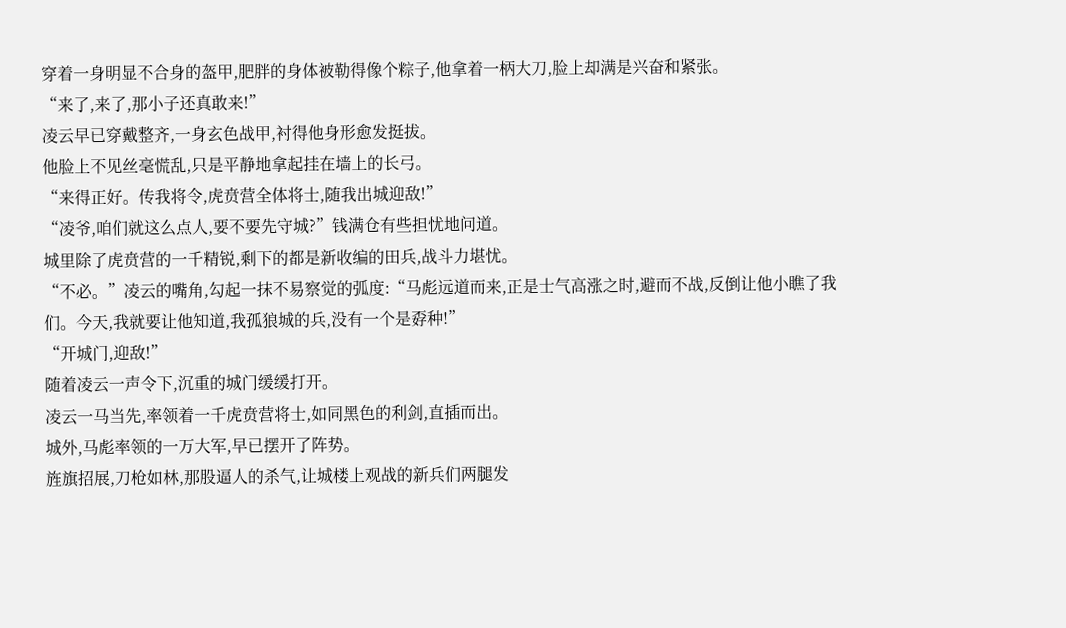穿着一身明显不合身的盔甲,肥胖的身体被勒得像个粽子,他拿着一柄大刀,脸上却满是兴奋和紧张。
“来了,来了,那小子还真敢来!”
凌云早已穿戴整齐,一身玄色战甲,衬得他身形愈发挺拔。
他脸上不见丝毫慌乱,只是平静地拿起挂在墙上的长弓。
“来得正好。传我将令,虎贲营全体将士,随我出城迎敌!”
“凌爷,咱们就这么点人,要不要先守城?”钱满仓有些担忧地问道。
城里除了虎贲营的一千精锐,剩下的都是新收编的田兵,战斗力堪忧。
“不必。”凌云的嘴角,勾起一抹不易察觉的弧度:“马彪远道而来,正是士气高涨之时,避而不战,反倒让他小瞧了我们。今天,我就要让他知道,我孤狼城的兵,没有一个是孬种!”
“开城门,迎敌!”
随着凌云一声令下,沉重的城门缓缓打开。
凌云一马当先,率领着一千虎贲营将士,如同黑色的利剑,直插而出。
城外,马彪率领的一万大军,早已摆开了阵势。
旌旗招展,刀枪如林,那股逼人的杀气,让城楼上观战的新兵们两腿发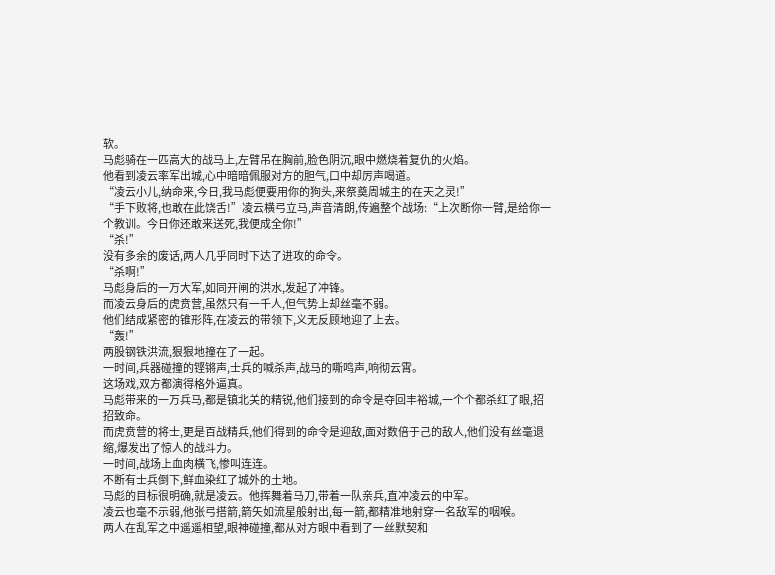软。
马彪骑在一匹高大的战马上,左臂吊在胸前,脸色阴沉,眼中燃烧着复仇的火焰。
他看到凌云率军出城,心中暗暗佩服对方的胆气,口中却厉声喝道。
“凌云小儿,纳命来,今日,我马彪便要用你的狗头,来祭奠周城主的在天之灵!”
“手下败将,也敢在此饶舌!”凌云横弓立马,声音清朗,传遍整个战场:“上次断你一臂,是给你一个教训。今日你还敢来送死,我便成全你!”
“杀!”
没有多余的废话,两人几乎同时下达了进攻的命令。
“杀啊!”
马彪身后的一万大军,如同开闸的洪水,发起了冲锋。
而凌云身后的虎贲营,虽然只有一千人,但气势上却丝毫不弱。
他们结成紧密的锥形阵,在凌云的带领下,义无反顾地迎了上去。
“轰!”
两股钢铁洪流,狠狠地撞在了一起。
一时间,兵器碰撞的铿锵声,士兵的喊杀声,战马的嘶鸣声,响彻云霄。
这场戏,双方都演得格外逼真。
马彪带来的一万兵马,都是镇北关的精锐,他们接到的命令是夺回丰裕城,一个个都杀红了眼,招招致命。
而虎贲营的将士,更是百战精兵,他们得到的命令是迎敌,面对数倍于己的敌人,他们没有丝毫退缩,爆发出了惊人的战斗力。
一时间,战场上血肉横飞,惨叫连连。
不断有士兵倒下,鲜血染红了城外的土地。
马彪的目标很明确,就是凌云。他挥舞着马刀,带着一队亲兵,直冲凌云的中军。
凌云也毫不示弱,他张弓搭箭,箭矢如流星般射出,每一箭,都精准地射穿一名敌军的咽喉。
两人在乱军之中遥遥相望,眼神碰撞,都从对方眼中看到了一丝默契和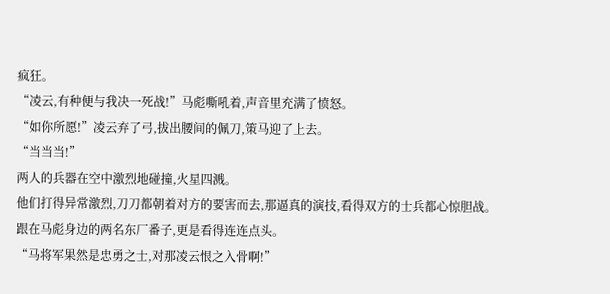疯狂。
“凌云,有种便与我决一死战!”马彪嘶吼着,声音里充满了愤怒。
“如你所愿!”凌云弃了弓,拔出腰间的佩刀,策马迎了上去。
“当当当!”
两人的兵器在空中激烈地碰撞,火星四溅。
他们打得异常激烈,刀刀都朝着对方的要害而去,那逼真的演技,看得双方的士兵都心惊胆战。
跟在马彪身边的两名东厂番子,更是看得连连点头。
“马将军果然是忠勇之士,对那凌云恨之入骨啊!”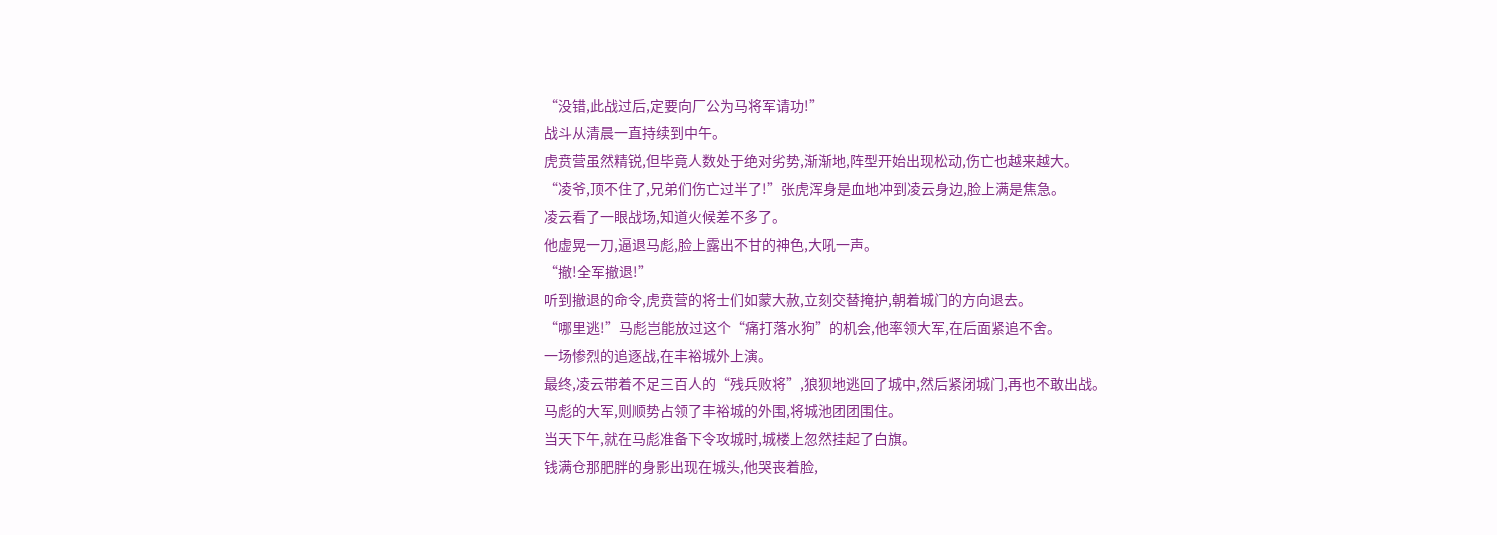“没错,此战过后,定要向厂公为马将军请功!”
战斗从清晨一直持续到中午。
虎贲营虽然精锐,但毕竟人数处于绝对劣势,渐渐地,阵型开始出现松动,伤亡也越来越大。
“凌爷,顶不住了,兄弟们伤亡过半了!”张虎浑身是血地冲到凌云身边,脸上满是焦急。
凌云看了一眼战场,知道火候差不多了。
他虚晃一刀,逼退马彪,脸上露出不甘的神色,大吼一声。
“撤!全军撤退!”
听到撤退的命令,虎贲营的将士们如蒙大赦,立刻交替掩护,朝着城门的方向退去。
“哪里逃!”马彪岂能放过这个“痛打落水狗”的机会,他率领大军,在后面紧追不舍。
一场惨烈的追逐战,在丰裕城外上演。
最终,凌云带着不足三百人的“残兵败将”,狼狈地逃回了城中,然后紧闭城门,再也不敢出战。
马彪的大军,则顺势占领了丰裕城的外围,将城池团团围住。
当天下午,就在马彪准备下令攻城时,城楼上忽然挂起了白旗。
钱满仓那肥胖的身影出现在城头,他哭丧着脸,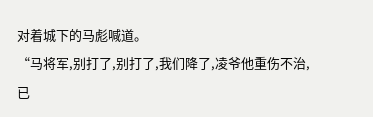对着城下的马彪喊道。
“马将军,别打了,别打了,我们降了,凌爷他重伤不治,已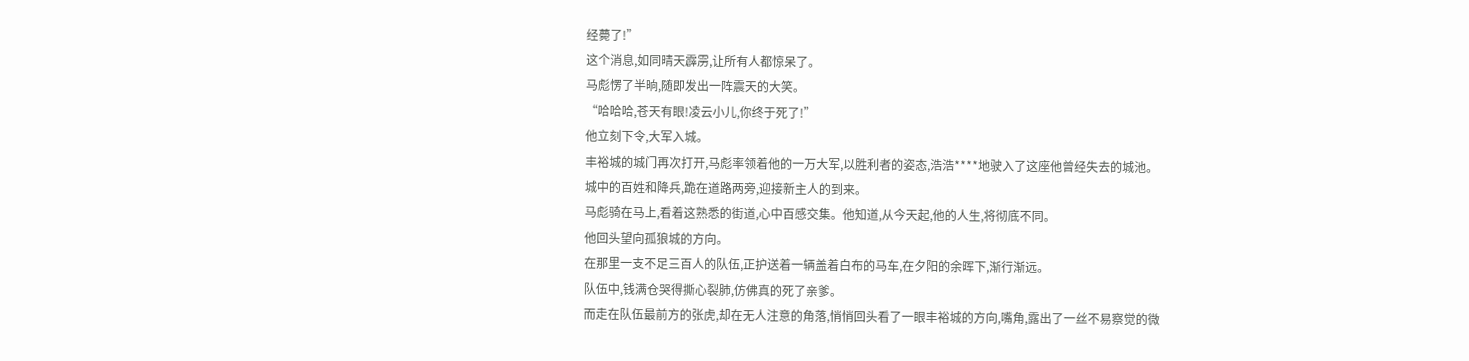经薨了!”
这个消息,如同晴天霹雳,让所有人都惊呆了。
马彪愣了半晌,随即发出一阵震天的大笑。
“哈哈哈,苍天有眼!凌云小儿,你终于死了!”
他立刻下令,大军入城。
丰裕城的城门再次打开,马彪率领着他的一万大军,以胜利者的姿态,浩浩****地驶入了这座他曾经失去的城池。
城中的百姓和降兵,跪在道路两旁,迎接新主人的到来。
马彪骑在马上,看着这熟悉的街道,心中百感交集。他知道,从今天起,他的人生,将彻底不同。
他回头望向孤狼城的方向。
在那里一支不足三百人的队伍,正护送着一辆盖着白布的马车,在夕阳的余晖下,渐行渐远。
队伍中,钱满仓哭得撕心裂肺,仿佛真的死了亲爹。
而走在队伍最前方的张虎,却在无人注意的角落,悄悄回头看了一眼丰裕城的方向,嘴角,露出了一丝不易察觉的微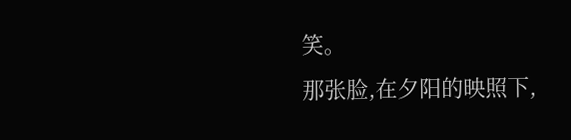笑。
那张脸,在夕阳的映照下,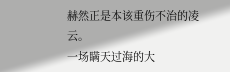赫然正是本该重伤不治的凌云。
一场瞒天过海的大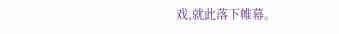戏,就此落下帷幕。